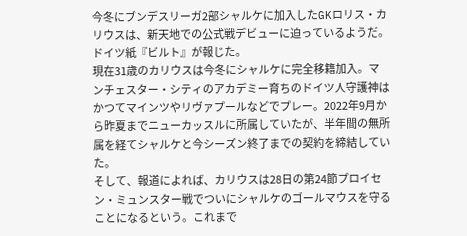今冬にブンデスリーガ2部シャルケに加入したGKロリス・カリウスは、新天地での公式戦デビューに迫っているようだ。ドイツ紙『ビルト』が報じた。
現在31歳のカリウスは今冬にシャルケに完全移籍加入。マンチェスター・シティのアカデミー育ちのドイツ人守護神はかつてマインツやリヴァプールなどでプレー。2022年9月から昨夏までニューカッスルに所属していたが、半年間の無所属を経てシャルケと今シーズン終了までの契約を締結していた。
そして、報道によれば、カリウスは28日の第24節プロイセン・ミュンスター戦でついにシャルケのゴールマウスを守ることになるという。これまで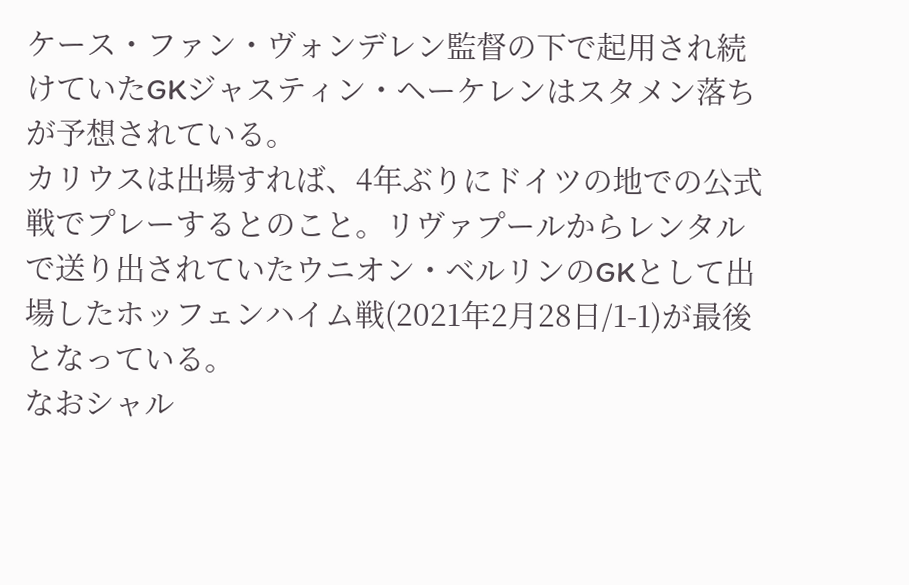ケース・ファン・ヴォンデレン監督の下で起用され続けていたGKジャスティン・ヘーケレンはスタメン落ちが予想されている。
カリウスは出場すれば、4年ぶりにドイツの地での公式戦でプレーするとのこと。リヴァプールからレンタルで送り出されていたウニオン・ベルリンのGKとして出場したホッフェンハイム戦(2021年2月28日/1-1)が最後となっている。
なおシャル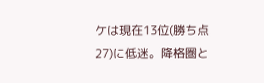ケは現在13位(勝ち点27)に低迷。降格圏と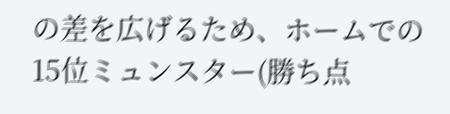の差を広げるため、ホームでの15位ミュンスター(勝ち点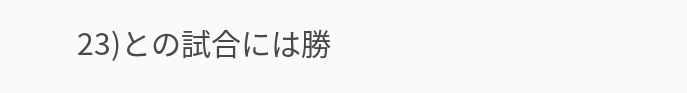23)との試合には勝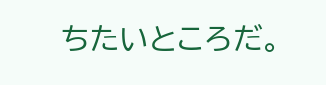ちたいところだ。